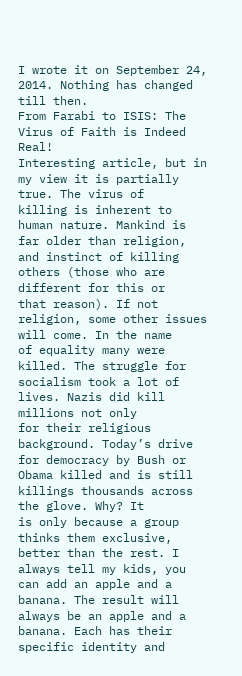I wrote it on September 24, 2014. Nothing has changed till then.
From Farabi to ISIS: The Virus of Faith is Indeed Real!
Interesting article, but in my view it is partially true. The virus of
killing is inherent to human nature. Mankind is far older than religion,
and instinct of killing others (those who are different for this or
that reason). If not religion, some other issues will come. In the name
of equality many were killed. The struggle for socialism took a lot of
lives. Nazis did kill millions not only
for their religious background. Today’s drive for democracy by Bush or
Obama killed and is still killings thousands across the glove. Why? It
is only because a group thinks them exclusive, better than the rest. I
always tell my kids, you can add an apple and a banana. The result will
always be an apple and a banana. Each has their specific identity and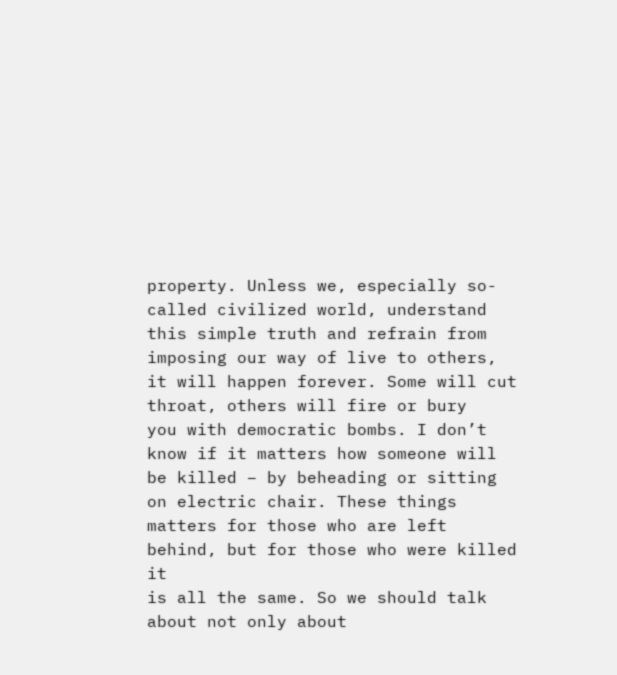property. Unless we, especially so-called civilized world, understand
this simple truth and refrain from imposing our way of live to others,
it will happen forever. Some will cut throat, others will fire or bury
you with democratic bombs. I don’t know if it matters how someone will
be killed – by beheading or sitting on electric chair. These things
matters for those who are left behind, but for those who were killed it
is all the same. So we should talk about not only about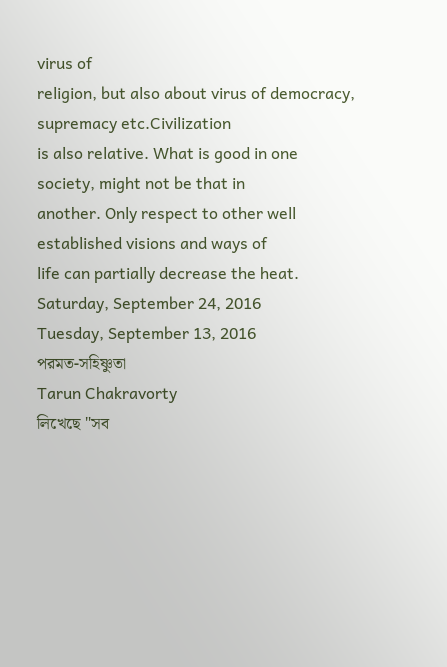virus of
religion, but also about virus of democracy, supremacy etc.Civilization
is also relative. What is good in one society, might not be that in
another. Only respect to other well established visions and ways of
life can partially decrease the heat.
Saturday, September 24, 2016
Tuesday, September 13, 2016
পরমত-সহিষ্ণুতা
Tarun Chakravorty
লিখেছে "সব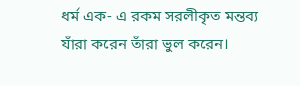ধর্ম এক- এ রকম সরলীকৃত মন্তব্য যাঁরা করেন তাঁরা ভুল করেন।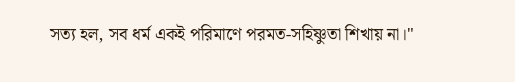সত্য হল, সব ধর্ম একই পরিমাণে পরমত-সহিষ্ণুতা শিখায় না।"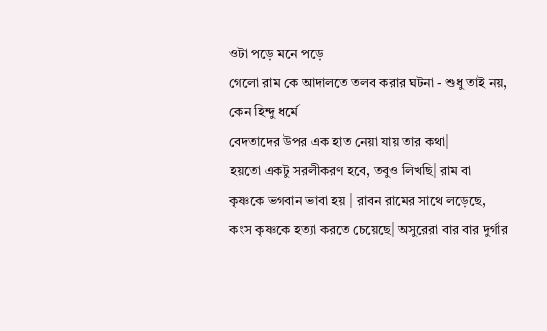ওটা পড়ে মনে পড়ে
গেলো রাম কে আদালতে তলব করার ঘটনা - শুধু তাই নয়, কেন হিন্দু ধর্মে
বেদতাদের উপর এক হাত নেয়া যায় তার কথা|
হয়তো একটু সরলীকরণ হবে, তবুও লিখছি| রাম বা কৃষ্ণকে ভগবান ভাবা হয় | রাবন রামের সাথে লড়েছে, কংস কৃষ্ণকে হত্যা করতে চেয়েছে| অসুরেরা বার বার দুর্গার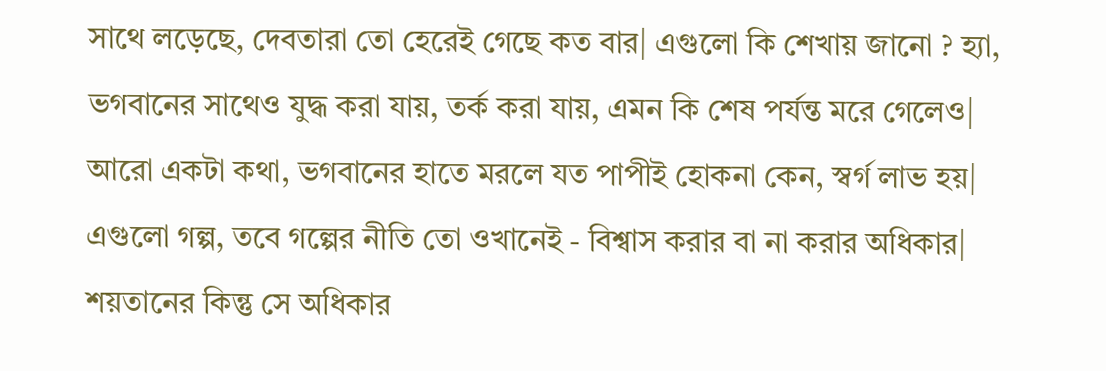সাথে লড়েছে, দেবতারা তো হেরেই গেছে কত বার| এগুলো কি শেখায় জানো ? হ্যা, ভগবানের সাথেও যুদ্ধ করা যায়, তর্ক করা যায়, এমন কি শেষ পর্যন্ত মরে গেলেও| আরো একটা কথা, ভগবানের হাতে মরলে যত পাপীই হোকনা কেন, স্বর্গ লাভ হয়| এগুলো গল্প, তবে গল্পের নীতি তো ওখানেই - বিশ্বাস করার বা না করার অধিকার| শয়তানের কিন্তু সে অধিকার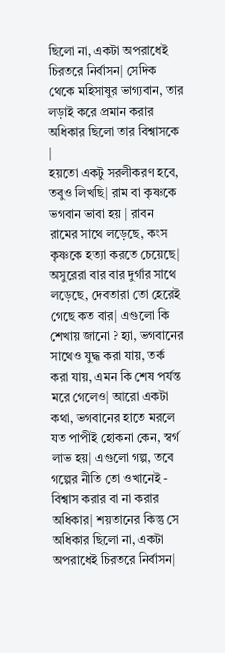ছিলো না, একটা অপরাধেই চিরতরে নির্বাসন| সেদিক থেকে মহিসাষুর ভাগ্যবান, তার লড়াই করে প্রমান করার অধিকার ছিলো তার বিশ্বাসকে |
হয়তো একটু সরলীকরণ হবে, তবুও লিখছি| রাম বা কৃষ্ণকে ভগবান ভাবা হয় | রাবন রামের সাথে লড়েছে, কংস কৃষ্ণকে হত্যা করতে চেয়েছে| অসুরেরা বার বার দুর্গার সাথে লড়েছে, দেবতারা তো হেরেই গেছে কত বার| এগুলো কি শেখায় জানো ? হ্যা, ভগবানের সাথেও যুদ্ধ করা যায়, তর্ক করা যায়, এমন কি শেষ পর্যন্ত মরে গেলেও| আরো একটা কথা, ভগবানের হাতে মরলে যত পাপীই হোকনা কেন, স্বর্গ লাভ হয়| এগুলো গল্প, তবে গল্পের নীতি তো ওখানেই - বিশ্বাস করার বা না করার অধিকার| শয়তানের কিন্তু সে অধিকার ছিলো না, একটা অপরাধেই চিরতরে নির্বাসন|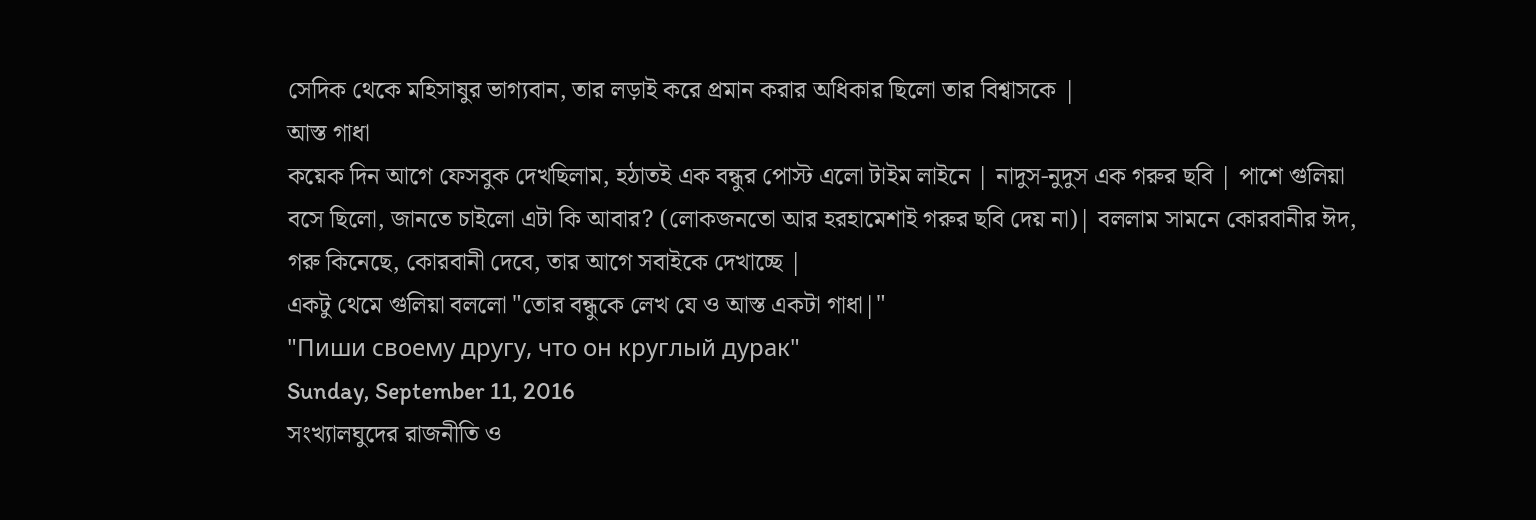সেদিক থেকে মহিসাষুর ভাগ্যবান, তার লড়াই করে প্রমান করার অধিকার ছিলো তার বিশ্বাসকে |
আস্ত গাধা
কয়েক দিন আগে ফেসবুক দেখছিলাম, হঠাতই এক বন্ধুর পোস্ট এলো টাইম লাইনে | নাদুস-নুদুস এক গরুর ছবি | পাশে গুলিয়া বসে ছিলো, জানতে চাইলো এটা কি আবার? (লোকজনতো আর হরহামেশাই গরুর ছবি দেয় না)| বললাম সামনে কোরবানীর ঈদ, গরু কিনেছে, কোরবানী দেবে, তার আগে সবাইকে দেখাচ্ছে |
একটু থেমে গুলিয়া বললো "তোর বন্ধুকে লেখ যে ও আস্ত একটা গাধা|"
"Пиши своему другу, что он круглый дурак"
Sunday, September 11, 2016
সংখ্যালঘুদের রাজনীতি ও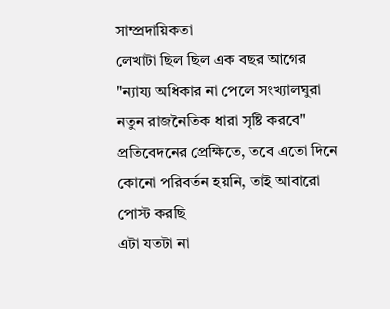সাম্প্রদায়িকতা
লেখাটা ছিল ছিল এক বছর আগের "ন্যায্য অধিকার না পেলে সংখ্যালঘুরা নতুন রাজনৈতিক ধারা সৃষ্টি করবে" প্রতিবেদনের প্রেক্ষিতে, তবে এতো দিনে কোনো পরিবর্তন হয়নি, তাই আবারো পোস্ট করছি
এটা যতটা না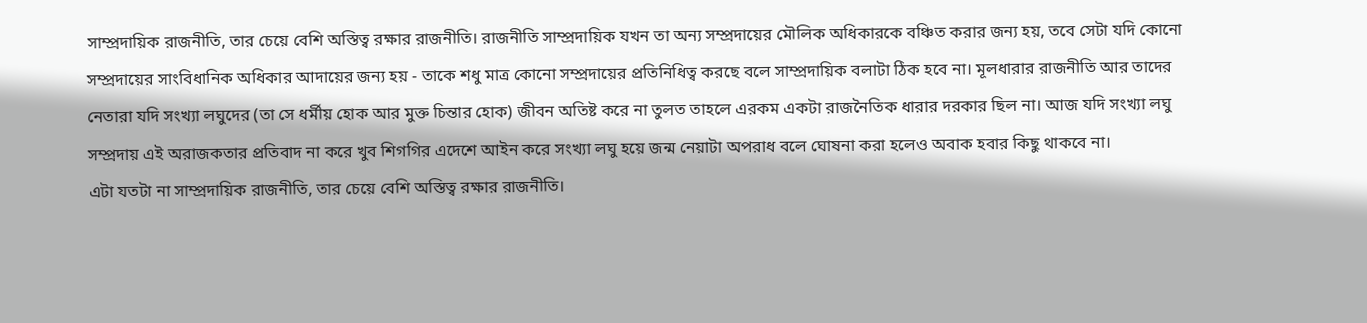সাম্প্রদায়িক রাজনীতি, তার চেয়ে বেশি অস্তিত্ব রক্ষার রাজনীতি। রাজনীতি সাম্প্রদায়িক যখন তা অন্য সম্প্রদায়ের মৌলিক অধিকারকে বঞ্চিত করার জন্য হয়, তবে সেটা যদি কোনো সম্প্রদায়ের সাংবিধানিক অধিকার আদায়ের জন্য হয় - তাকে শধু মাত্র কোনো সম্প্রদায়ের প্রতিনিধিত্ব করছে বলে সাম্প্রদায়িক বলাটা ঠিক হবে না। মূলধারার রাজনীতি আর তাদের নেতারা যদি সংখ্যা লঘুদের (তা সে ধর্মীয় হোক আর মুক্ত চিন্তার হোক) জীবন অতিষ্ট করে না তুলত তাহলে এরকম একটা রাজনৈতিক ধারার দরকার ছিল না। আজ যদি সংখ্যা লঘু সম্প্রদায় এই অরাজকতার প্রতিবাদ না করে খুব শিগগির এদেশে আইন করে সংখ্যা লঘু হয়ে জন্ম নেয়াটা অপরাধ বলে ঘোষনা করা হলেও অবাক হবার কিছু থাকবে না।
এটা যতটা না সাম্প্রদায়িক রাজনীতি, তার চেয়ে বেশি অস্তিত্ব রক্ষার রাজনীতি।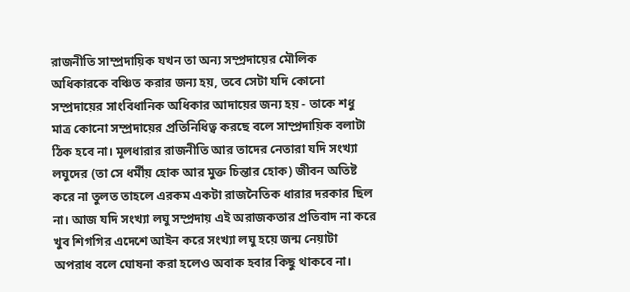রাজনীতি সাম্প্রদায়িক যখন তা অন্য সম্প্রদায়ের মৌলিক অধিকারকে বঞ্চিত করার জন্য হয়, তবে সেটা যদি কোনো সম্প্রদায়ের সাংবিধানিক অধিকার আদায়ের জন্য হয় - তাকে শধু মাত্র কোনো সম্প্রদায়ের প্রতিনিধিত্ব করছে বলে সাম্প্রদায়িক বলাটা ঠিক হবে না। মূলধারার রাজনীতি আর তাদের নেতারা যদি সংখ্যা লঘুদের (তা সে ধর্মীয় হোক আর মুক্ত চিন্তার হোক) জীবন অতিষ্ট করে না তুলত তাহলে এরকম একটা রাজনৈতিক ধারার দরকার ছিল না। আজ যদি সংখ্যা লঘু সম্প্রদায় এই অরাজকতার প্রতিবাদ না করে খুব শিগগির এদেশে আইন করে সংখ্যা লঘু হয়ে জন্ম নেয়াটা অপরাধ বলে ঘোষনা করা হলেও অবাক হবার কিছু থাকবে না।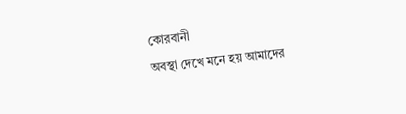কোরবানী
অবস্থা দেখে মনে হয় আমাদের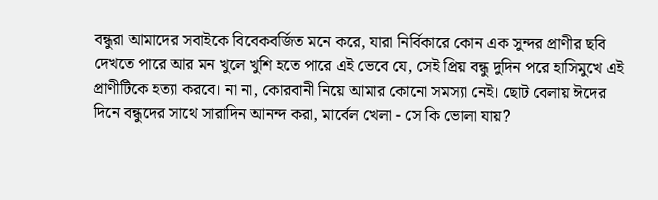বন্ধুরা আমাদের সবাইকে বিবেকবর্জিত মনে করে, যারা নির্বিকারে কোন এক সুন্দর প্রাণীর ছবি দেখতে পারে আর মন খুলে খুশি হতে পারে এই ভেবে যে, সেই প্রিয় বন্ধু দুদিন পরে হাসিমুখে এই প্রাণীটিকে হত্যা করবে। না না, কোরবানী নিয়ে আমার কোনো সমস্যা নেই। ছোট বেলায় ঈদের দিনে বন্ধুদের সাথে সারাদিন আনন্দ করা, মার্বেল খেলা - সে কি ভোলা যায়?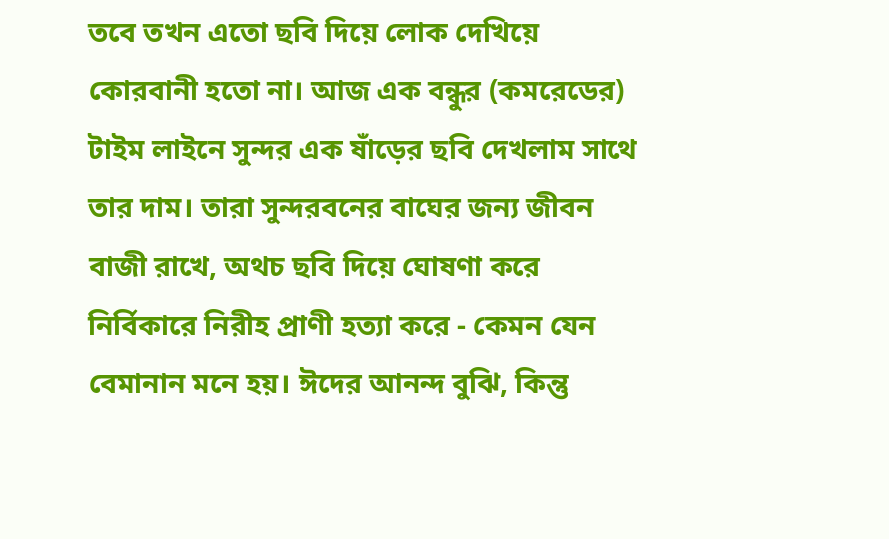তবে তখন এতো ছবি দিয়ে লোক দেখিয়ে কোরবানী হতো না। আজ এক বন্ধুর (কমরেডের) টাইম লাইনে সুন্দর এক ষাঁড়ের ছবি দেখলাম সাথে তার দাম। তারা সুন্দরবনের বাঘের জন্য জীবন বাজী রাখে, অথচ ছবি দিয়ে ঘোষণা করে নির্বিকারে নিরীহ প্রাণী হত্যা করে - কেমন যেন বেমানান মনে হয়। ঈদের আনন্দ বুঝি, কিন্তু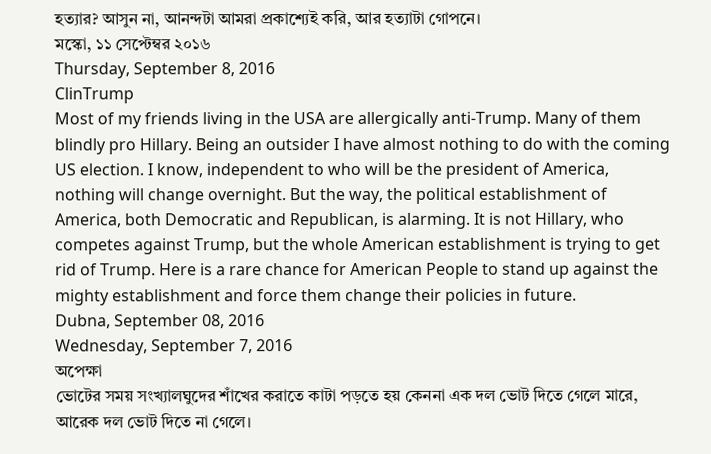হত্যার? আসুন না, আনন্দটা আমরা প্রকাশ্যেই করি, আর হত্যাটা গোপনে।
মস্কো, ১১ সেপ্টেম্বর ২০১৬
Thursday, September 8, 2016
ClinTrump
Most of my friends living in the USA are allergically anti-Trump. Many of them blindly pro Hillary. Being an outsider I have almost nothing to do with the coming US election. I know, independent to who will be the president of America, nothing will change overnight. But the way, the political establishment of America, both Democratic and Republican, is alarming. It is not Hillary, who competes against Trump, but the whole American establishment is trying to get rid of Trump. Here is a rare chance for American People to stand up against the mighty establishment and force them change their policies in future.
Dubna, September 08, 2016
Wednesday, September 7, 2016
অপেক্ষা
ভোটের সময় সংখ্যালঘুদের শাঁখের করাতে কাটা পড়তে হয় কেননা এক দল ভোট দিতে গেলে মারে, আরেক দল ভোট দিতে না গেলে।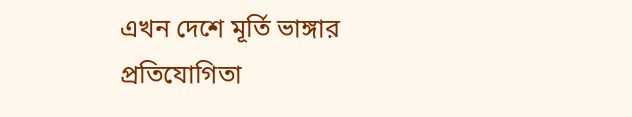এখন দেশে মূর্তি ভাঙ্গার প্রতিযোগিতা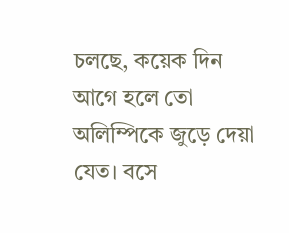চলছে, কয়েক দিন আগে হলে তো অলিম্পিকে জুড়ে দেয়া যেত। বসে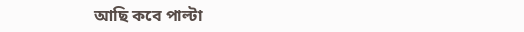আছি কবে পাল্টা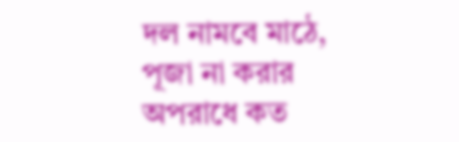দল নামবে মাঠে, পূজা না করার অপরাধে কত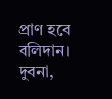প্রাণ হবে বলিদান।
দুবনা,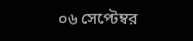০৬ সেপ্টেম্বর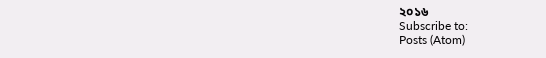২০১৬
Subscribe to:
Posts (Atom)